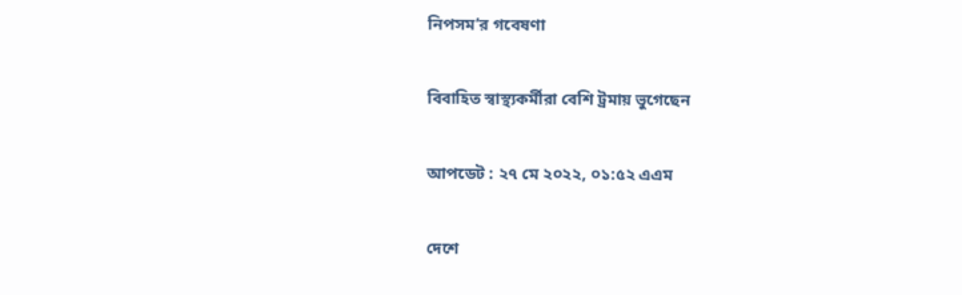নিপসম’র গবেষণা

বিবাহিত স্বাস্থ্যকর্মীরা বেশি ট্রমায় ভুগেছেন

আপডেট : ২৭ মে ২০২২, ০১:৫২ এএম

দেশে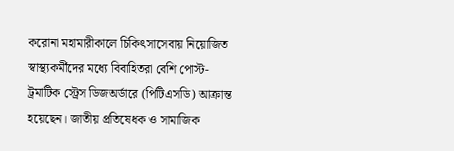করোনা মহামারীকালে চিকিৎসাসেবায় নিয়োজিত স্বাস্থ্যকর্মীদের মধ্যে বিবাহিতরা বেশি পোস্ট-ট্রমাটিক স্ট্রেস ডিজঅর্ডারে (পিটিএসডি) আক্রান্ত হয়েছেন। জাতীয় প্রতিষেধক ও সামাজিক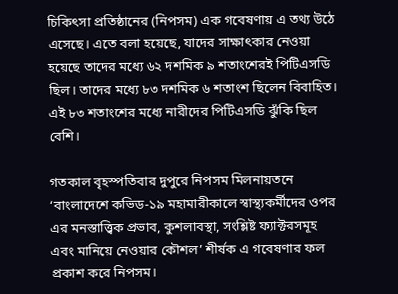চিকিৎসা প্রতিষ্ঠানের (নিপসম) এক গবেষণায় এ তথ্য উঠে এসেছে। এতে বলা হয়েছে, যাদের সাক্ষাৎকার নেওয়া হয়েছে তাদের মধ্যে ৬২ দশমিক ৯ শতাংশেরই পিটিএসডি ছিল। তাদের মধ্যে ৮৩ দশমিক ৬ শতাংশ ছিলেন বিবাহিত। এই ৮৩ শতাংশের মধ্যে নারীদের পিটিএসডি ঝুঁকি ছিল বেশি।

গতকাল বৃহস্পতিবার দুপুরে নিপসম মিলনায়তনে ‘বাংলাদেশে কভিড-১৯ মহামারীকালে স্বাস্থ্যকর্মীদের ওপর এর মনস্তাত্ত্বিক প্রভাব, কুশলাবস্থা, সংশ্লিষ্ট ফ্যাক্টরসমূহ এবং মানিয়ে নেওয়ার কৌশল’ শীর্ষক এ গবেষণার ফল প্রকাশ করে নিপসম।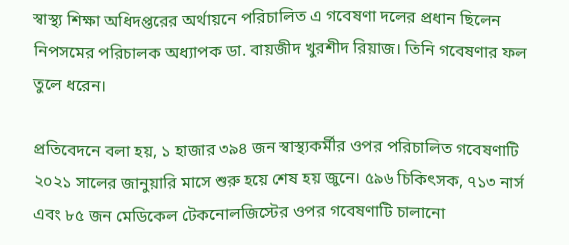স্বাস্থ্য শিক্ষা অধিদপ্তরের অর্থায়নে পরিচালিত এ গবেষণা দলের প্রধান ছিলেন নিপসমের পরিচালক অধ্যাপক ডা. বায়জীদ খুরশীদ রিয়াজ। তিনি গবেষণার ফল তুলে ধরেন।

প্রতিবেদনে বলা হয়, ১ হাজার ৩৯৪ জন স্বাস্থ্যকর্মীর ওপর পরিচালিত গবেষণাটি ২০২১ সালের জানুয়ারি মাসে শুরু হয়ে শেষ হয় জুনে। ৫৯৬ চিকিৎসক, ৭১৩ নার্স এবং ৮৫ জন মেডিকেল টেকনোলজিস্টের ওপর গবেষণাটি চালানো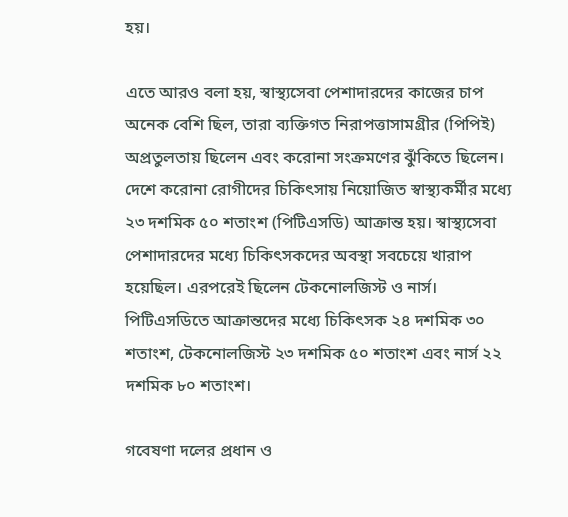হয়।

এতে আরও বলা হয়, স্বাস্থ্যসেবা পেশাদারদের কাজের চাপ অনেক বেশি ছিল, তারা ব্যক্তিগত নিরাপত্তাসামগ্রীর (পিপিই) অপ্রতুলতায় ছিলেন এবং করোনা সংক্রমণের ঝুঁকিতে ছিলেন। দেশে করোনা রোগীদের চিকিৎসায় নিয়োজিত স্বাস্থ্যকর্মীর মধ্যে ২৩ দশমিক ৫০ শতাংশ (পিটিএসডি) আক্রান্ত হয়। স্বাস্থ্যসেবা পেশাদারদের মধ্যে চিকিৎসকদের অবস্থা সবচেয়ে খারাপ হয়েছিল। এরপরেই ছিলেন টেকনোলজিস্ট ও নার্স। পিটিএসডিতে আক্রান্তদের মধ্যে চিকিৎসক ২৪ দশমিক ৩০ শতাংশ, টেকনোলজিস্ট ২৩ দশমিক ৫০ শতাংশ এবং নার্স ২২ দশমিক ৮০ শতাংশ।

গবেষণা দলের প্রধান ও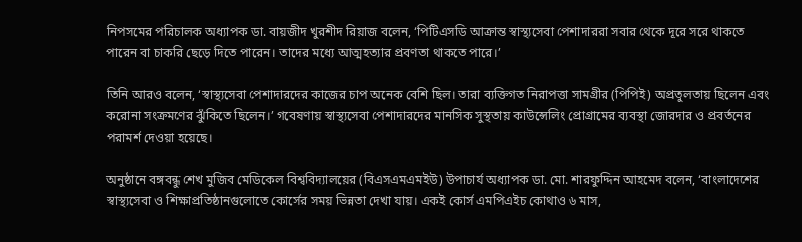নিপসমের পরিচালক অধ্যাপক ডা. বায়জীদ খুরশীদ রিয়াজ বলেন, ‘পিটিএসডি আক্রান্ত স্বাস্থ্যসেবা পেশাদাররা সবার থেকে দূরে সরে থাকতে পারেন বা চাকরি ছেড়ে দিতে পারেন। তাদের মধ্যে আত্মহত্যার প্রবণতা থাকতে পারে।’

তিনি আরও বলেন, ‘স্বাস্থ্যসেবা পেশাদারদের কাজের চাপ অনেক বেশি ছিল। তারা ব্যক্তিগত নিরাপত্তা সামগ্রীর (পিপিই) অপ্রতুলতায় ছিলেন এবং করোনা সংক্রমণের ঝুঁকিতে ছিলেন।’ গবেষণায় স্বাস্থ্যসেবা পেশাদারদের মানসিক সুস্থতায় কাউন্সেলিং প্রোগ্রামের ব্যবস্থা জোরদার ও প্রবর্তনের পরামর্শ দেওয়া হয়েছে।

অনুষ্ঠানে বঙ্গবন্ধু শেখ মুজিব মেডিকেল বিশ্ববিদ্যালয়ের (বিএসএমএমইউ) উপাচার্য অধ্যাপক ডা. মো. শারফুদ্দিন আহমেদ বলেন, ‘বাংলাদেশের স্বাস্থ্যসেবা ও শিক্ষাপ্রতিষ্ঠানগুলোতে কোর্সের সময় ভিন্নতা দেখা যায়। একই কোর্স এমপিএইচ কোথাও ৬ মাস,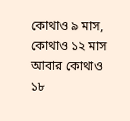কোথাও ৯ মাস, কোথাও ১২ মাস আবার কোথাও ১৮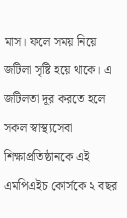মাস। ফলে সময় নিয়ে জটিলা সৃষ্টি হয়ে থাকে। এ জটিলতা দূর করতে হলে সকল স্বাস্থ্যসেবা শিক্ষাপ্রতিষ্ঠানকে এই এমপিএইচ কোর্সকে ২ বছর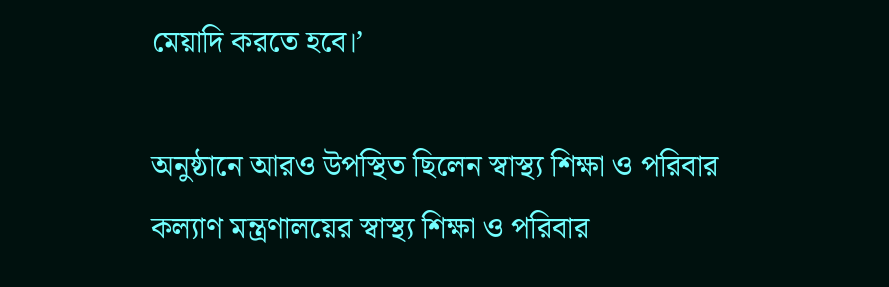মেয়াদি করতে হবে।’

অনুষ্ঠানে আরও উপস্থিত ছিলেন স্বাস্থ্য শিক্ষা ও পরিবার কল্যাণ মন্ত্রণালয়ের স্বাস্থ্য শিক্ষা ও পরিবার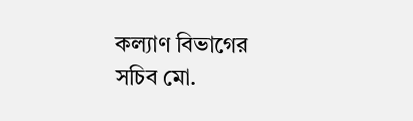কল্যাণ বিভাগের সচিব মো.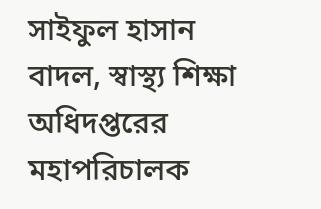সাইফুল হাসান বাদল, স্বাস্থ্য শিক্ষা অধিদপ্তরের মহাপরিচালক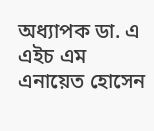অধ্যাপক ডা. এ এইচ এম এনায়েত হোসেন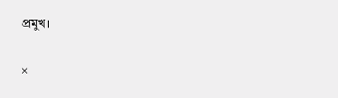প্রমুখ।

×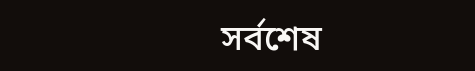সর্বশেষ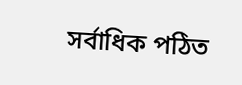সর্বাধিক পঠিত